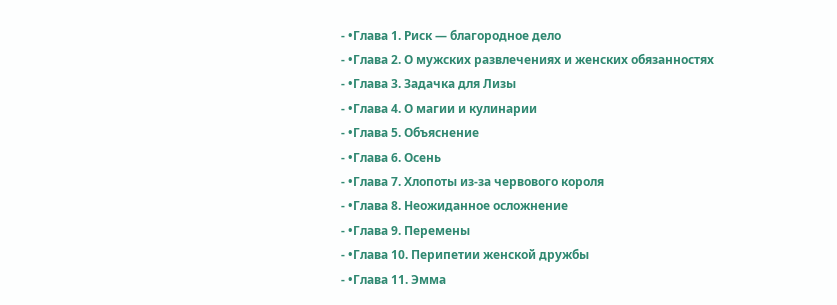- •Глава 1. Риск — благородное дело
- •Глава 2. О мужских развлечениях и женских обязанностях
- •Глава 3. Задачка для Лизы
- •Глава 4. О магии и кулинарии
- •Глава 5. Объяснение
- •Глава 6. Осень
- •Глава 7. Хлопоты из-за червового короля
- •Глава 8. Неожиданное осложнение
- •Глава 9. Перемены
- •Глава 10. Перипетии женской дружбы
- •Глава 11. Эмма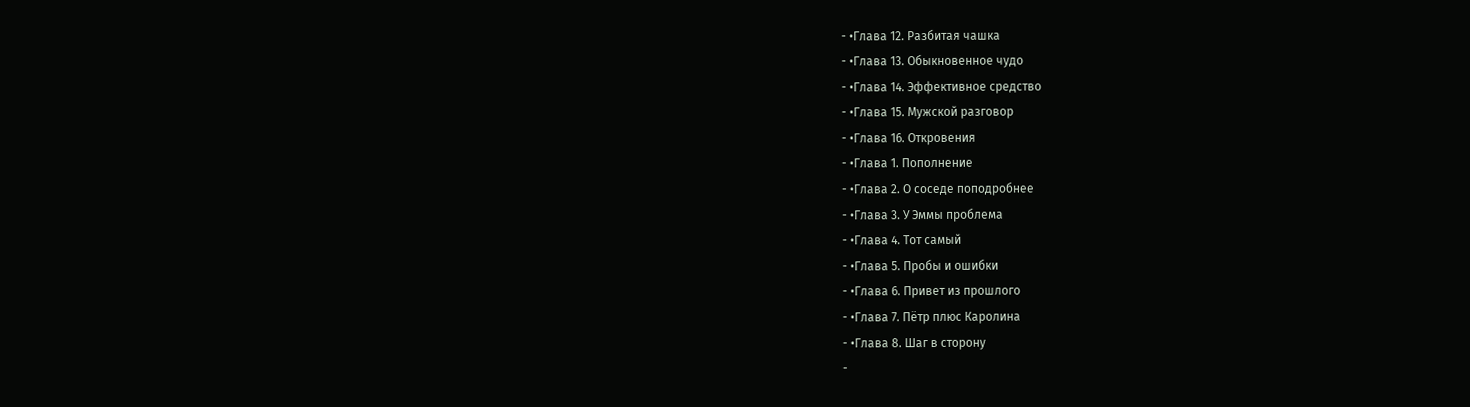- •Глава 12. Разбитая чашка
- •Глава 13. Обыкновенное чудо
- •Глава 14. Эффективное средство
- •Глава 15. Мужской разговор
- •Глава 16. Откровения
- •Глава 1. Пополнение
- •Глава 2. О соседе поподробнее
- •Глава 3. У Эммы проблема
- •Глава 4. Тот самый
- •Глава 5. Пробы и ошибки
- •Глава 6. Привет из прошлого
- •Глава 7. Пётр плюс Каролина
- •Глава 8. Шаг в сторону
-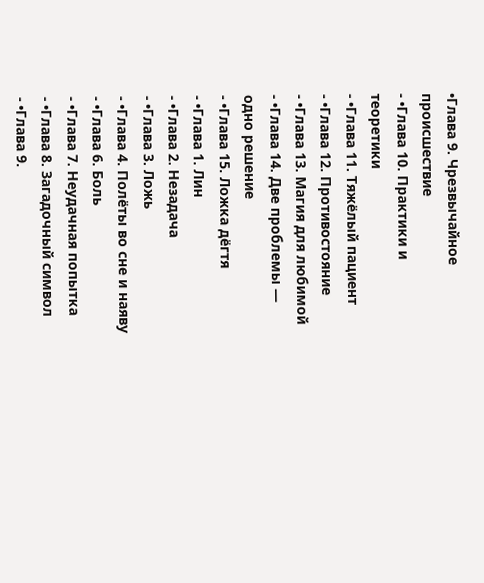•Глава 9. Чрезвычайное происшествие
- •Глава 10. Практики и теоретики
- •Глава 11. Тяжёлый пациент
- •Глава 12. Противостояние
- •Глава 13. Магия для любимой
- •Глава 14. Две проблемы — одно решение
- •Глава 15. Ложка дёгтя
- •Глава 1. Лин
- •Глава 2. Незадача
- •Глава 3. Ложь
- •Глава 4. Полёты во сне и наяву
- •Глава 6. Боль
- •Глава 7. Неудачная попытка
- •Глава 8. Загадочный символ
- •Глава 9.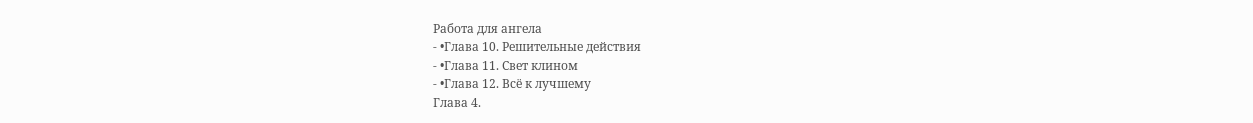Работа для ангела
- •Глава 10. Решительные действия
- •Глава 11. Свет клином
- •Глава 12. Всё к лучшему
Глава 4.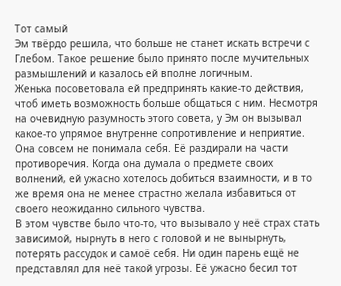Тот самый
Эм твёрдо решила, что больше не станет искать встречи с Глебом. Такое решение было принято после мучительных размышлений и казалось ей вполне логичным.
Женька посоветовала ей предпринять какие-то действия, чтоб иметь возможность больше общаться с ним. Несмотря на очевидную разумность этого совета, у Эм он вызывал какое-то упрямое внутренне сопротивление и неприятие. Она совсем не понимала себя. Её раздирали на части противоречия. Когда она думала о предмете своих волнений, ей ужасно хотелось добиться взаимности, и в то же время она не менее страстно желала избавиться от своего неожиданно сильного чувства.
В этом чувстве было что-то, что вызывало у неё страх стать зависимой, нырнуть в него с головой и не вынырнуть, потерять рассудок и самоё себя. Ни один парень ещё не представлял для неё такой угрозы. Её ужасно бесил тот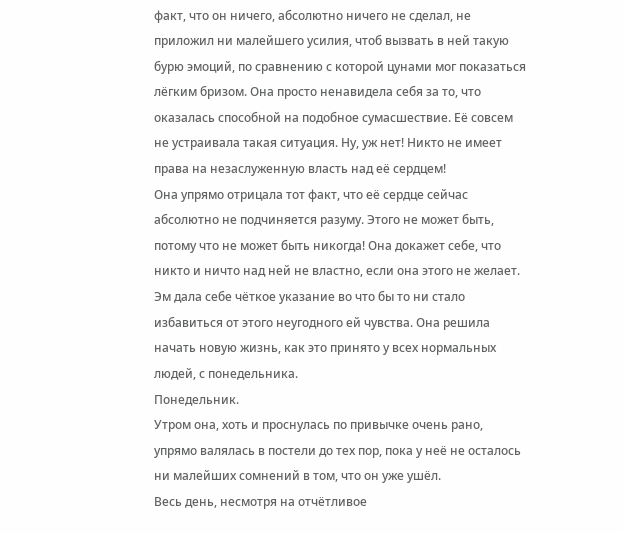факт, что он ничего, абсолютно ничего не сделал, не приложил ни малейшего усилия, чтоб вызвать в ней такую бурю эмоций, по сравнению с которой цунами мог показаться лёгким бризом. Она просто ненавидела себя за то, что оказалась способной на подобное сумасшествие. Её совсем не устраивала такая ситуация. Ну, уж нет! Никто не имеет права на незаслуженную власть над её сердцем!
Она упрямо отрицала тот факт, что её сердце сейчас абсолютно не подчиняется разуму. Этого не может быть, потому что не может быть никогда! Она докажет себе, что никто и ничто над ней не властно, если она этого не желает.
Эм дала себе чёткое указание во что бы то ни стало избавиться от этого неугодного ей чувства. Она решила начать новую жизнь, как это принято у всех нормальных людей, с понедельника.
Понедельник.
Утром она, хоть и проснулась по привычке очень рано, упрямо валялась в постели до тех пор, пока у неё не осталось ни малейших сомнений в том, что он уже ушёл.
Весь день, несмотря на отчётливое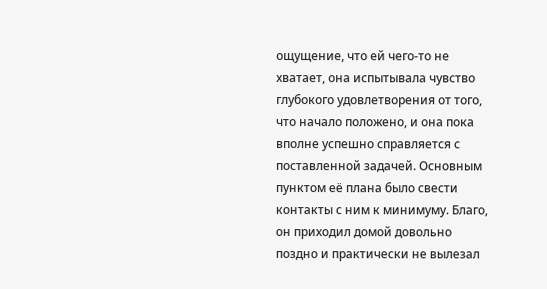ощущение, что ей чего-то не хватает, она испытывала чувство глубокого удовлетворения от того, что начало положено, и она пока вполне успешно справляется с поставленной задачей. Основным пунктом её плана было свести контакты с ним к минимуму. Благо, он приходил домой довольно поздно и практически не вылезал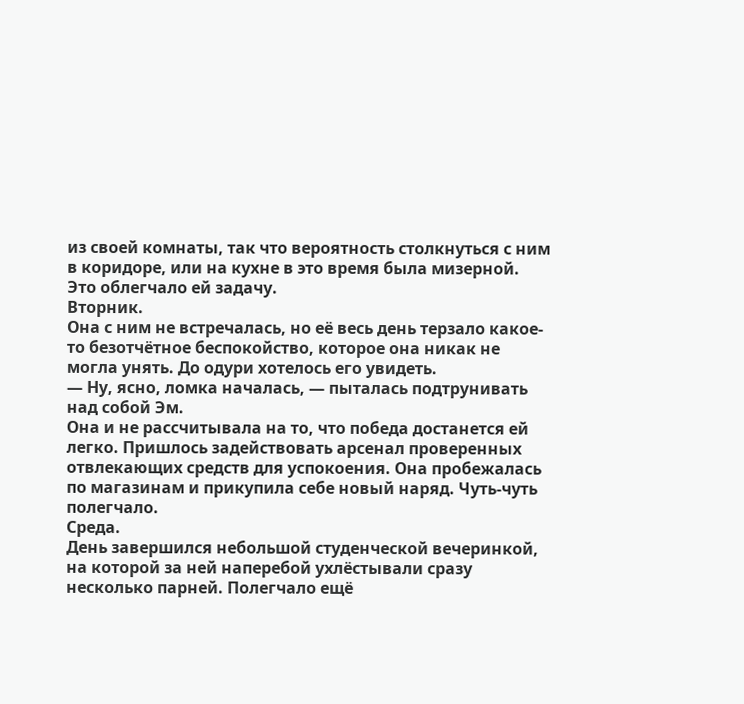из своей комнаты, так что вероятность столкнуться с ним в коридоре, или на кухне в это время была мизерной. Это облегчало ей задачу.
Вторник.
Она с ним не встречалась, но её весь день терзало какое-то безотчётное беспокойство, которое она никак не могла унять. До одури хотелось его увидеть.
— Ну, ясно, ломка началась, — пыталась подтрунивать над собой Эм.
Она и не рассчитывала на то, что победа достанется ей легко. Пришлось задействовать арсенал проверенных отвлекающих средств для успокоения. Она пробежалась по магазинам и прикупила себе новый наряд. Чуть-чуть полегчало.
Среда.
День завершился небольшой студенческой вечеринкой, на которой за ней наперебой ухлёстывали сразу несколько парней. Полегчало ещё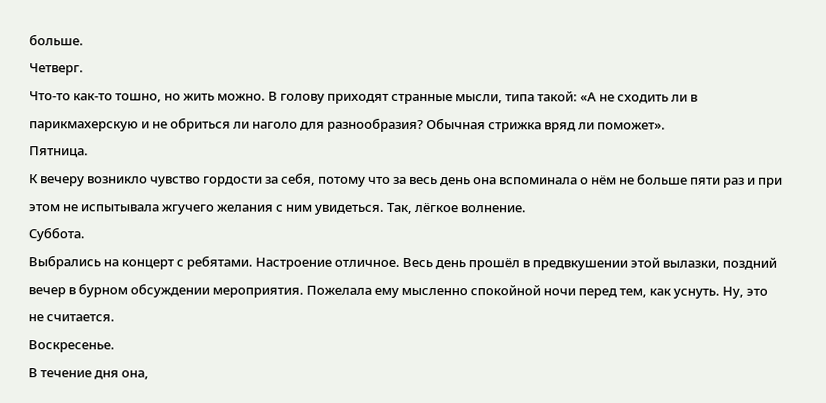больше.
Четверг.
Что-то как-то тошно, но жить можно. В голову приходят странные мысли, типа такой: «А не сходить ли в парикмахерскую и не обриться ли наголо для разнообразия? Обычная стрижка вряд ли поможет».
Пятница.
К вечеру возникло чувство гордости за себя, потому что за весь день она вспоминала о нём не больше пяти раз и при этом не испытывала жгучего желания с ним увидеться. Так, лёгкое волнение.
Суббота.
Выбрались на концерт с ребятами. Настроение отличное. Весь день прошёл в предвкушении этой вылазки, поздний вечер в бурном обсуждении мероприятия. Пожелала ему мысленно спокойной ночи перед тем, как уснуть. Ну, это не считается.
Воскресенье.
В течение дня она,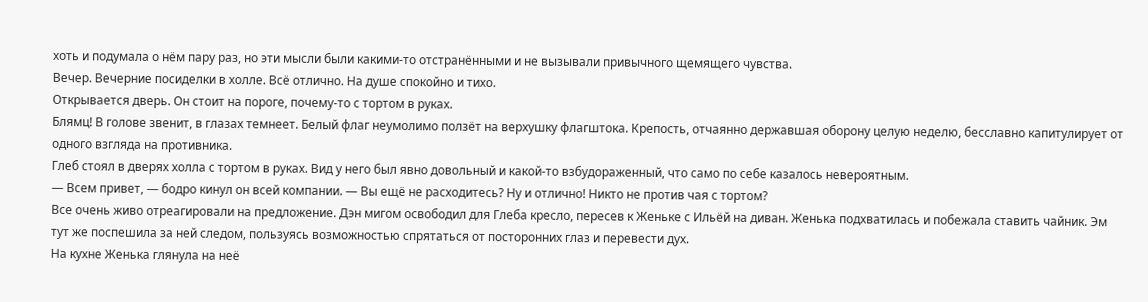хоть и подумала о нём пару раз, но эти мысли были какими-то отстранёнными и не вызывали привычного щемящего чувства.
Вечер. Вечерние посиделки в холле. Всё отлично. На душе спокойно и тихо.
Открывается дверь. Он стоит на пороге, почему-то с тортом в руках.
Блямц! В голове звенит, в глазах темнеет. Белый флаг неумолимо ползёт на верхушку флагштока. Крепость, отчаянно державшая оборону целую неделю, бесславно капитулирует от одного взгляда на противника.
Глеб стоял в дверях холла с тортом в руках. Вид у него был явно довольный и какой-то взбудораженный, что само по себе казалось невероятным.
— Всем привет, — бодро кинул он всей компании. — Вы ещё не расходитесь? Ну и отлично! Никто не против чая с тортом?
Все очень живо отреагировали на предложение. Дэн мигом освободил для Глеба кресло, пересев к Женьке с Ильёй на диван. Женька подхватилась и побежала ставить чайник. Эм тут же поспешила за ней следом, пользуясь возможностью спрятаться от посторонних глаз и перевести дух.
На кухне Женька глянула на неё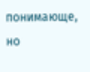понимающе, но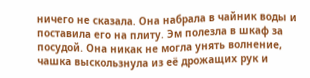ничего не сказала. Она набрала в чайник воды и поставила его на плиту. Эм полезла в шкаф за посудой. Она никак не могла унять волнение, чашка выскользнула из её дрожащих рук и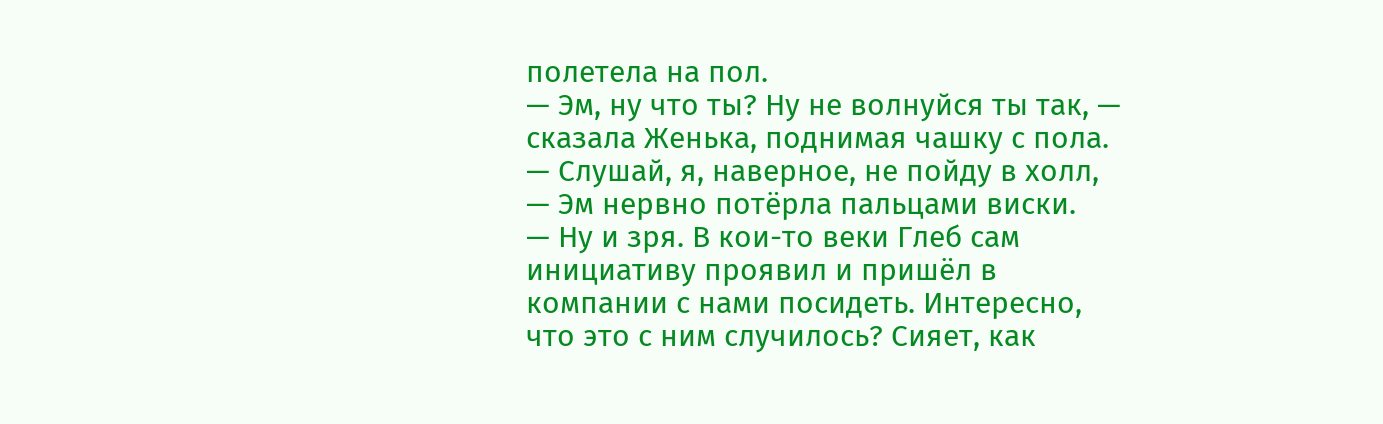полетела на пол.
— Эм, ну что ты? Ну не волнуйся ты так, — сказала Женька, поднимая чашку с пола.
— Слушай, я, наверное, не пойду в холл, — Эм нервно потёрла пальцами виски.
— Ну и зря. В кои-то веки Глеб сам инициативу проявил и пришёл в компании с нами посидеть. Интересно, что это с ним случилось? Сияет, как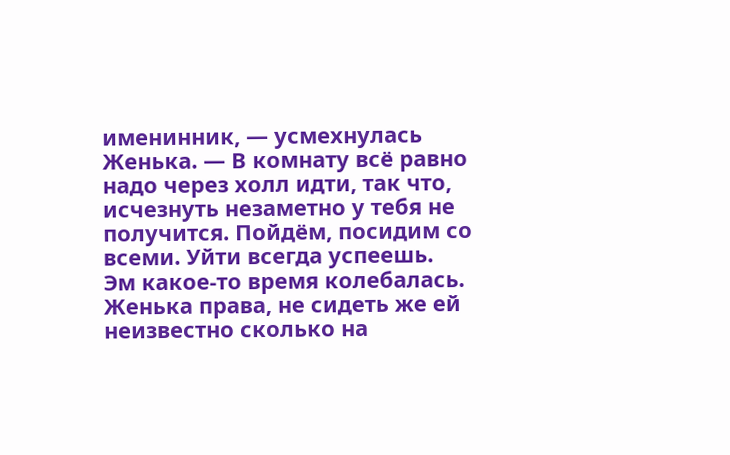именинник, — усмехнулась Женька. — В комнату всё равно надо через холл идти, так что, исчезнуть незаметно у тебя не получится. Пойдём, посидим со всеми. Уйти всегда успеешь.
Эм какое-то время колебалась. Женька права, не сидеть же ей неизвестно сколько на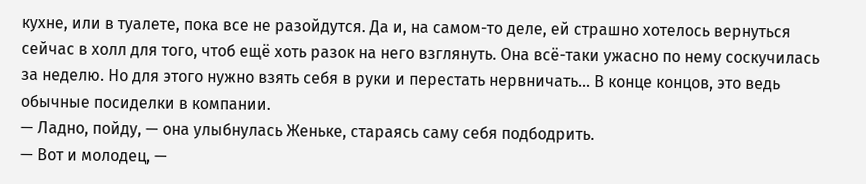кухне, или в туалете, пока все не разойдутся. Да и, на самом-то деле, ей страшно хотелось вернуться сейчас в холл для того, чтоб ещё хоть разок на него взглянуть. Она всё-таки ужасно по нему соскучилась за неделю. Но для этого нужно взять себя в руки и перестать нервничать… В конце концов, это ведь обычные посиделки в компании.
— Ладно, пойду, — она улыбнулась Женьке, стараясь саму себя подбодрить.
— Вот и молодец, —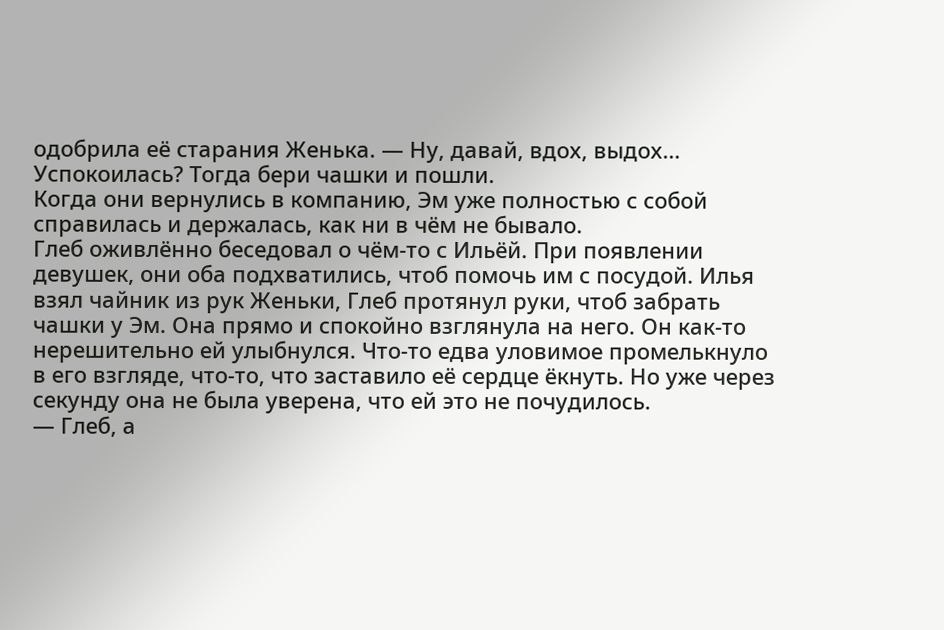одобрила её старания Женька. — Ну, давай, вдох, выдох… Успокоилась? Тогда бери чашки и пошли.
Когда они вернулись в компанию, Эм уже полностью с собой справилась и держалась, как ни в чём не бывало.
Глеб оживлённо беседовал о чём-то с Ильёй. При появлении девушек, они оба подхватились, чтоб помочь им с посудой. Илья взял чайник из рук Женьки, Глеб протянул руки, чтоб забрать чашки у Эм. Она прямо и спокойно взглянула на него. Он как-то нерешительно ей улыбнулся. Что-то едва уловимое промелькнуло в его взгляде, что-то, что заставило её сердце ёкнуть. Но уже через секунду она не была уверена, что ей это не почудилось.
— Глеб, а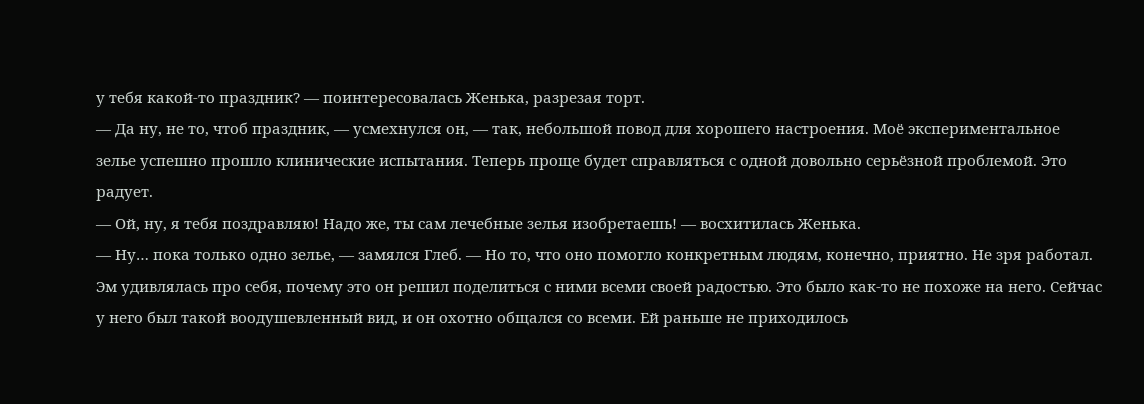у тебя какой-то праздник? — поинтересовалась Женька, разрезая торт.
— Да ну, не то, чтоб праздник, — усмехнулся он, — так, небольшой повод для хорошего настроения. Моё экспериментальное зелье успешно прошло клинические испытания. Теперь проще будет справляться с одной довольно серьёзной проблемой. Это радует.
— Ой, ну, я тебя поздравляю! Надо же, ты сам лечебные зелья изобретаешь! — восхитилась Женька.
— Ну… пока только одно зелье, — замялся Глеб. — Но то, что оно помогло конкретным людям, конечно, приятно. Не зря работал.
Эм удивлялась про себя, почему это он решил поделиться с ними всеми своей радостью. Это было как-то не похоже на него. Сейчас у него был такой воодушевленный вид, и он охотно общался со всеми. Ей раньше не приходилось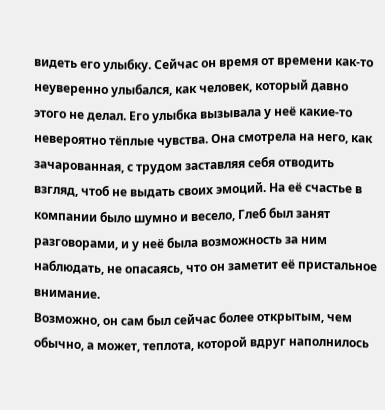видеть его улыбку. Сейчас он время от времени как-то неуверенно улыбался, как человек, который давно этого не делал. Его улыбка вызывала у неё какие-то невероятно тёплые чувства. Она смотрела на него, как зачарованная, с трудом заставляя себя отводить взгляд, чтоб не выдать своих эмоций. На её счастье в компании было шумно и весело, Глеб был занят разговорами, и у неё была возможность за ним наблюдать, не опасаясь, что он заметит её пристальное внимание.
Возможно, он сам был сейчас более открытым, чем обычно, а может, теплота, которой вдруг наполнилось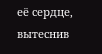её сердце, вытеснив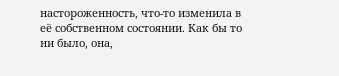настороженность, что-то изменила в её собственном состоянии. Как бы то ни было, она,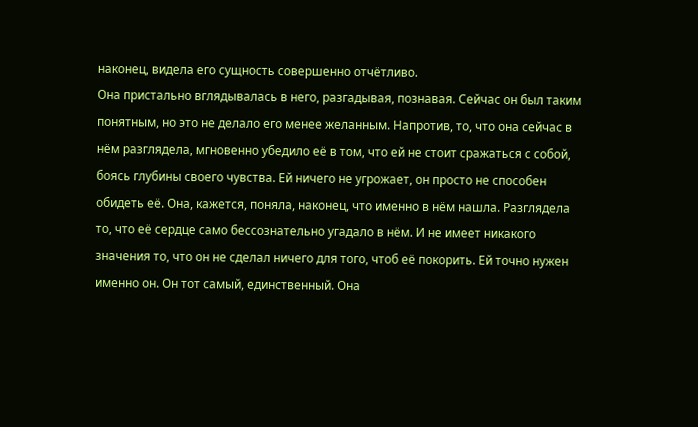наконец, видела его сущность совершенно отчётливо.
Она пристально вглядывалась в него, разгадывая, познавая. Сейчас он был таким понятным, но это не делало его менее желанным. Напротив, то, что она сейчас в нём разглядела, мгновенно убедило её в том, что ей не стоит сражаться с собой, боясь глубины своего чувства. Ей ничего не угрожает, он просто не способен обидеть её. Она, кажется, поняла, наконец, что именно в нём нашла. Разглядела то, что её сердце само бессознательно угадало в нём. И не имеет никакого значения то, что он не сделал ничего для того, чтоб её покорить. Ей точно нужен именно он. Он тот самый, единственный. Она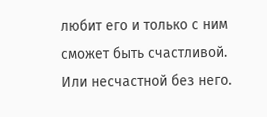любит его и только с ним сможет быть счастливой. Или несчастной без него.